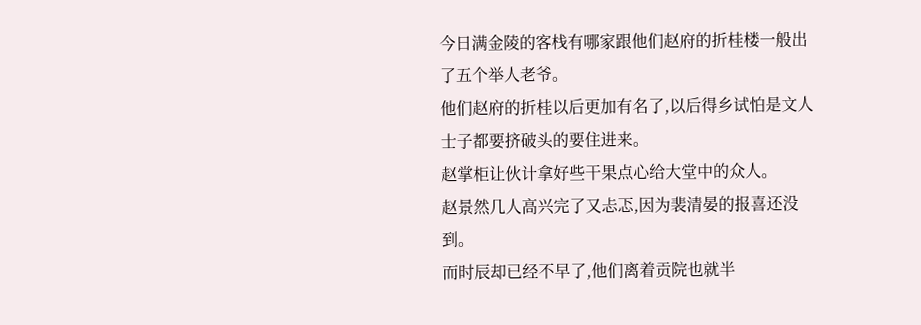今日满金陵的客栈有哪家跟他们赵府的折桂楼一般出了五个举人老爷。
他们赵府的折桂以后更加有名了,以后得乡试怕是文人士子都要挤破头的要住进来。
赵掌柜让伙计拿好些干果点心给大堂中的众人。
赵景然几人高兴完了又忐忑,因为裴清晏的报喜还没到。
而时辰却已经不早了,他们离着贡院也就半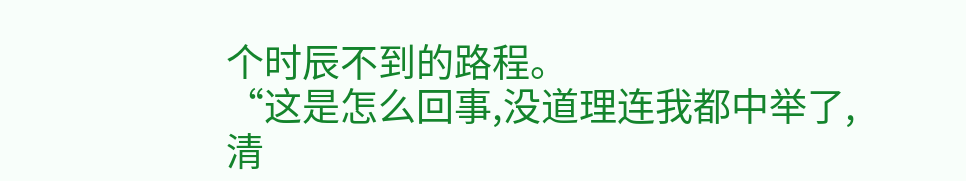个时辰不到的路程。
“这是怎么回事,没道理连我都中举了,清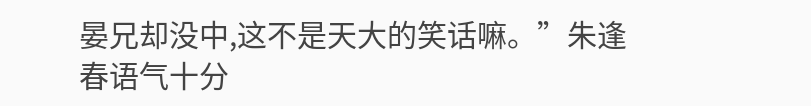晏兄却没中,这不是天大的笑话嘛。”朱逢春语气十分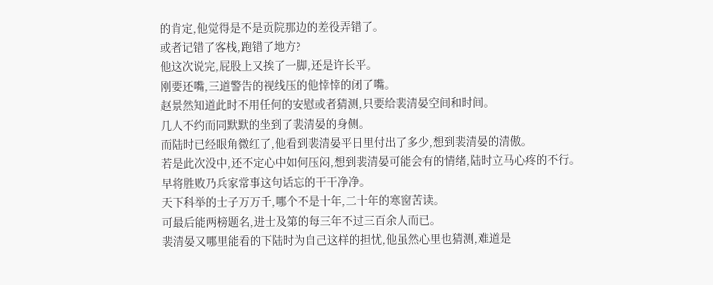的肯定,他觉得是不是贡院那边的差役弄错了。
或者记错了客栈,跑错了地方?
他这次说完,屁股上又挨了一脚,还是许长平。
刚要还嘴,三道警告的视线压的他悻悻的闭了嘴。
赵景然知道此时不用任何的安慰或者猜测,只要给裴清晏空间和时间。
几人不约而同默默的坐到了裴清晏的身侧。
而陆时已经眼角微红了,他看到裴清晏平日里付出了多少,想到裴清晏的清傲。
若是此次没中,还不定心中如何压闷,想到裴清晏可能会有的情绪,陆时立马心疼的不行。
早将胜败乃兵家常事这句话忘的干干净净。
天下科举的士子万万千,哪个不是十年,二十年的寒窗苦读。
可最后能两榜题名,进士及第的每三年不过三百余人而已。
裴清晏又哪里能看的下陆时为自己这样的担忧,他虽然心里也猜测,难道是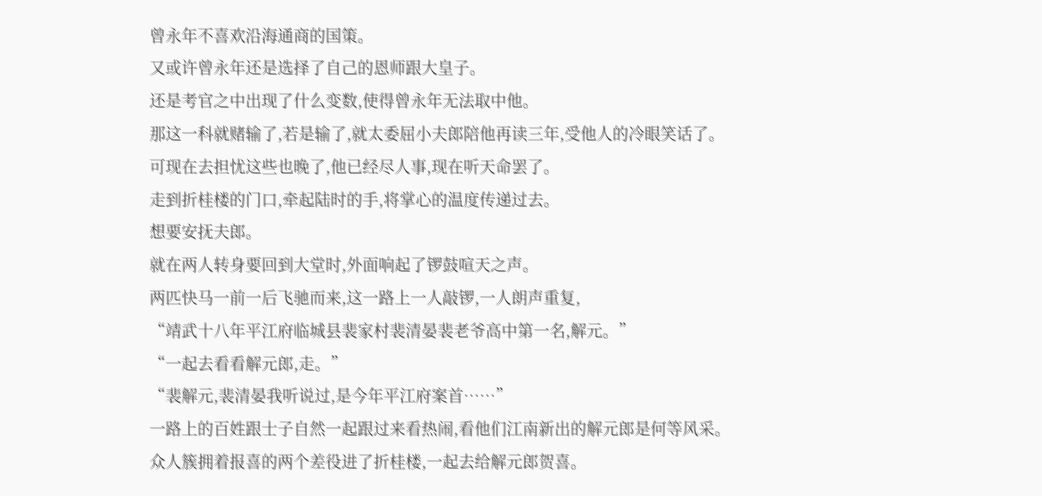曾永年不喜欢沿海通商的国策。
又或许曾永年还是选择了自己的恩师跟大皇子。
还是考官之中出现了什么变数,使得曾永年无法取中他。
那这一科就赌输了,若是输了,就太委屈小夫郎陪他再读三年,受他人的冷眼笑话了。
可现在去担忧这些也晚了,他已经尽人事,现在听天命罢了。
走到折桂楼的门口,牵起陆时的手,将掌心的温度传递过去。
想要安抚夫郎。
就在两人转身要回到大堂时,外面响起了锣鼓喧天之声。
两匹快马一前一后飞驰而来,这一路上一人敲锣,一人朗声重复,
“靖武十八年平江府临城县裴家村裴清晏裴老爷高中第一名,解元。”
“一起去看看解元郎,走。”
“裴解元,裴清晏我听说过,是今年平江府案首……”
一路上的百姓跟士子自然一起跟过来看热闹,看他们江南新出的解元郎是何等风采。
众人簇拥着报喜的两个差役进了折桂楼,一起去给解元郎贺喜。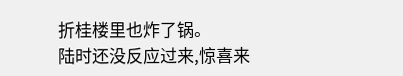折桂楼里也炸了锅。
陆时还没反应过来,惊喜来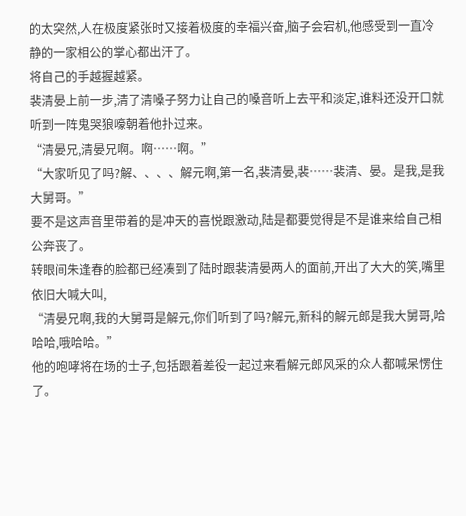的太突然,人在极度紧张时又接着极度的幸福兴奋,脑子会宕机,他感受到一直冷静的一家相公的掌心都出汗了。
将自己的手越握越紧。
裴清晏上前一步,清了清嗓子努力让自己的嗓音听上去平和淡定,谁料还没开口就听到一阵鬼哭狼嚎朝着他扑过来。
“清晏兄,清晏兄啊。啊……啊。”
“大家听见了吗?解、、、、解元啊,第一名,裴清晏,裴……裴清、晏。是我,是我大舅哥。”
要不是这声音里带着的是冲天的喜悦跟激动,陆是都要觉得是不是谁来给自己相公奔丧了。
转眼间朱逢春的脸都已经凑到了陆时跟裴清晏两人的面前,开出了大大的笑,嘴里依旧大喊大叫,
“清晏兄啊,我的大舅哥是解元,你们听到了吗?解元,新科的解元郎是我大舅哥,哈哈哈,哦哈哈。”
他的咆哮将在场的士子,包括跟着差役一起过来看解元郎风采的众人都喊呆愣住了。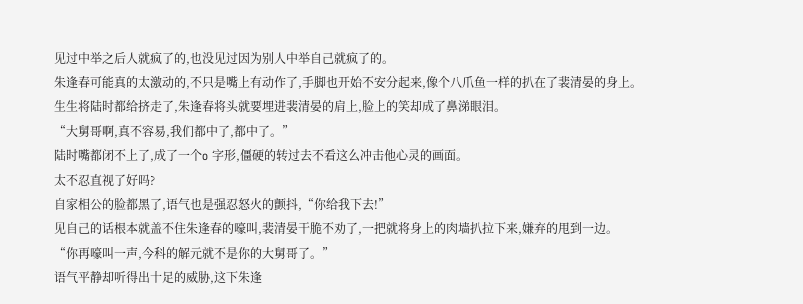见过中举之后人就疯了的,也没见过因为别人中举自己就疯了的。
朱逢春可能真的太激动的,不只是嘴上有动作了,手脚也开始不安分起来,像个八爪鱼一样的扒在了裴清晏的身上。
生生将陆时都给挤走了,朱逢春将头就要埋进裴清晏的肩上,脸上的笑却成了鼻涕眼泪。
“大舅哥啊,真不容易,我们都中了,都中了。”
陆时嘴都闭不上了,成了一个o 字形,僵硬的转过去不看这么冲击他心灵的画面。
太不忍直视了好吗?
自家相公的脸都黑了,语气也是强忍怒火的颤抖,“你给我下去!”
见自己的话根本就盖不住朱逢春的嚎叫,裴清晏干脆不劝了,一把就将身上的肉墙扒拉下来,嫌弃的甩到一边。
“你再嚎叫一声,今科的解元就不是你的大舅哥了。”
语气平静却听得出十足的威胁,这下朱逢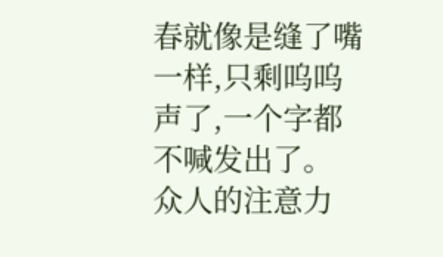春就像是缝了嘴一样,只剩呜呜声了,一个字都不喊发出了。
众人的注意力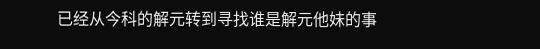已经从今科的解元转到寻找谁是解元他妹的事